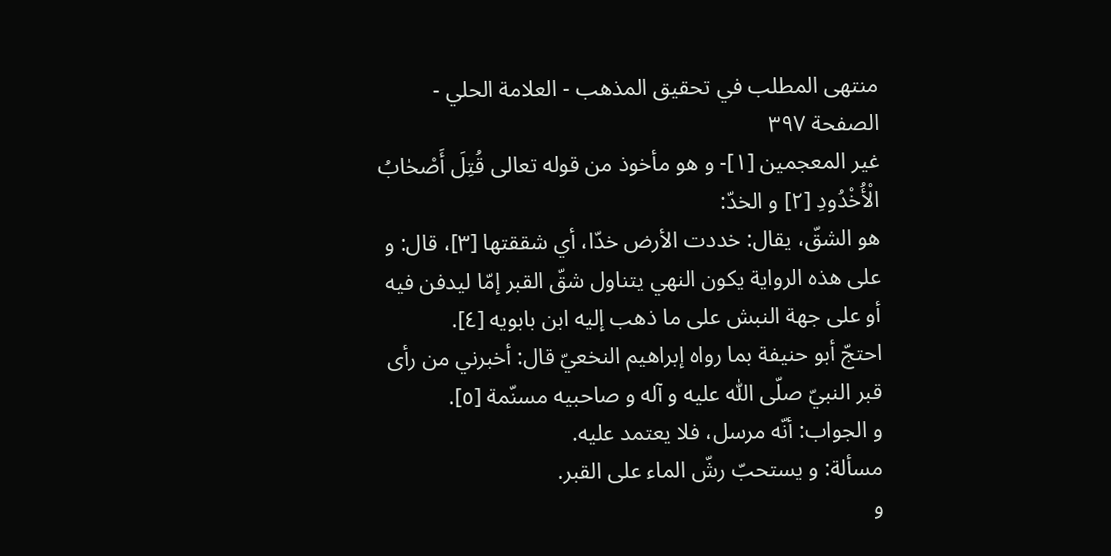منتهى المطلب في تحقيق المذهب - العلامة الحلي - الصفحة ٣٩٧
غير المعجمين [١]- و هو مأخوذ من قوله تعالى قُتِلَ أَصْحٰابُ الْأُخْدُودِ [٢] و الخدّ:
هو الشقّ، يقال: خددت الأرض خدّا، أي شققتها [٣]، قال: و على هذه الرواية يكون النهي يتناول شقّ القبر إمّا ليدفن فيه أو على جهة النبش على ما ذهب إليه ابن بابويه [٤].
احتجّ أبو حنيفة بما رواه إبراهيم النخعيّ قال: أخبرني من رأى قبر النبيّ صلّى اللّٰه عليه و آله و صاحبيه مسنّمة [٥].
و الجواب: أنّه مرسل، فلا يعتمد عليه.
مسألة: و يستحبّ رشّ الماء على القبر.
و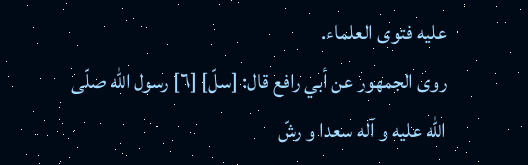عليه فتوى العلماء.
روى الجمهور عن أبي رافع قال: [سلّ] [٦] رسول اللّٰه صلّى اللّه عليه و آله سعدا و رشّ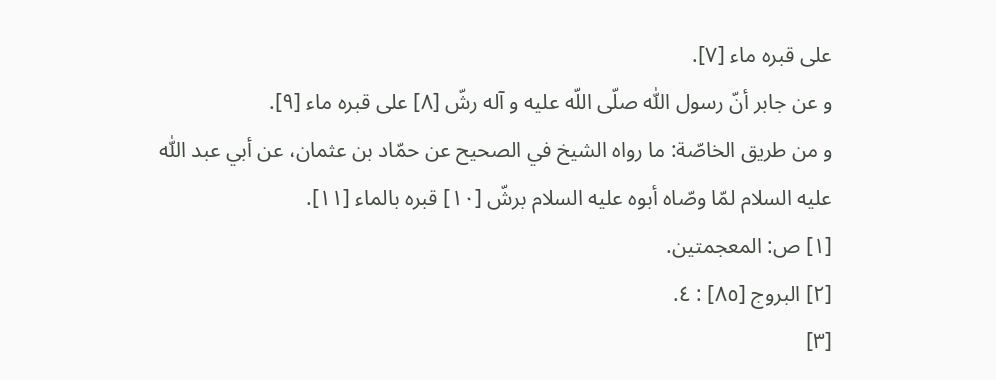على قبره ماء [٧].
و عن جابر أنّ رسول اللّٰه صلّى اللّه عليه و آله رشّ [٨] على قبره ماء [٩].
و من طريق الخاصّة: ما رواه الشيخ في الصحيح عن حمّاد بن عثمان، عن أبي عبد اللّٰه عليه السلام لمّا وصّاه أبوه عليه السلام برشّ [١٠] قبره بالماء [١١].
[١] ص: المعجمتين.
[٢] البروج [٨٥] : ٤.
[٣]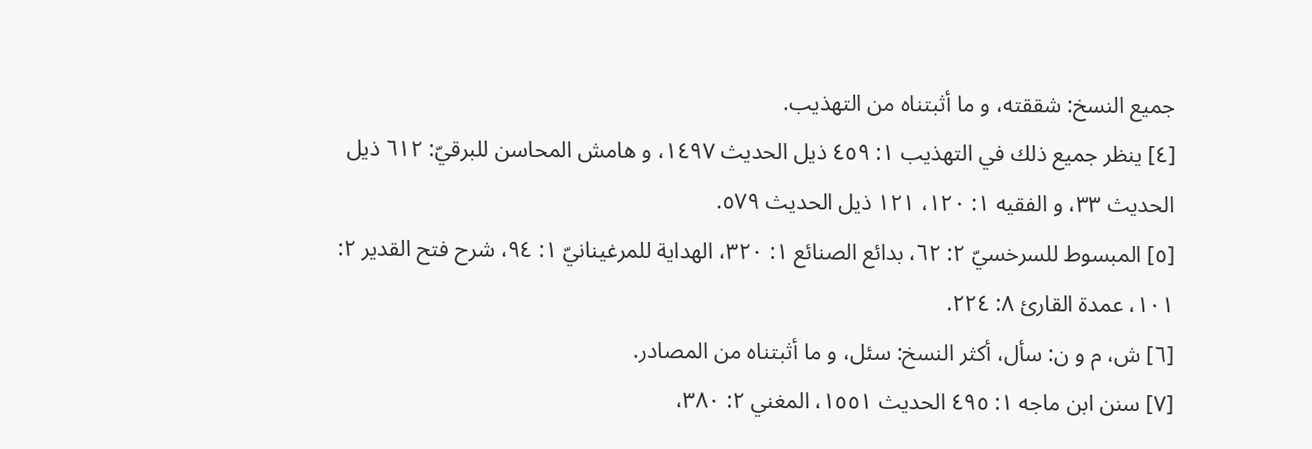جميع النسخ: شققته، و ما أثبتناه من التهذيب.
[٤] ينظر جميع ذلك في التهذيب ١: ٤٥٩ ذيل الحديث ١٤٩٧، و هامش المحاسن للبرقيّ: ٦١٢ ذيل الحديث ٣٣، و الفقيه ١: ١٢٠، ١٢١ ذيل الحديث ٥٧٩.
[٥] المبسوط للسرخسيّ ٢: ٦٢، بدائع الصنائع ١: ٣٢٠، الهداية للمرغينانيّ ١: ٩٤، شرح فتح القدير ٢: ١٠١، عمدة القارئ ٨: ٢٢٤.
[٦] ش، م و ن: سأل، أكثر النسخ: سئل، و ما أثبتناه من المصادر.
[٧] سنن ابن ماجه ١: ٤٩٥ الحديث ١٥٥١، المغني ٢: ٣٨٠،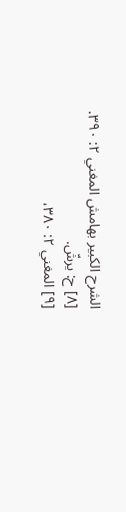الشرح الكبير بهامش المغني ٢: ٣٩٠.
[٨] ح: يرشّ.
[٩] المغني ٢: ٣٨٠،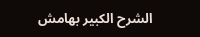الشرح الكبير بهامش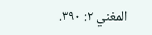المغني ٢: ٣٩٠.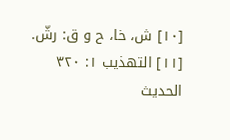[١٠] ش، خا، ح و ق: رشّ.
[١١] التهذيب ١: ٣٢٠ الحديث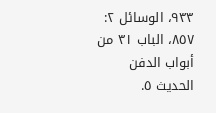٩٣٣، الوسائل ٢: ٨٥٧، الباب ٣١ من أبواب الدفن الحديث ٥.